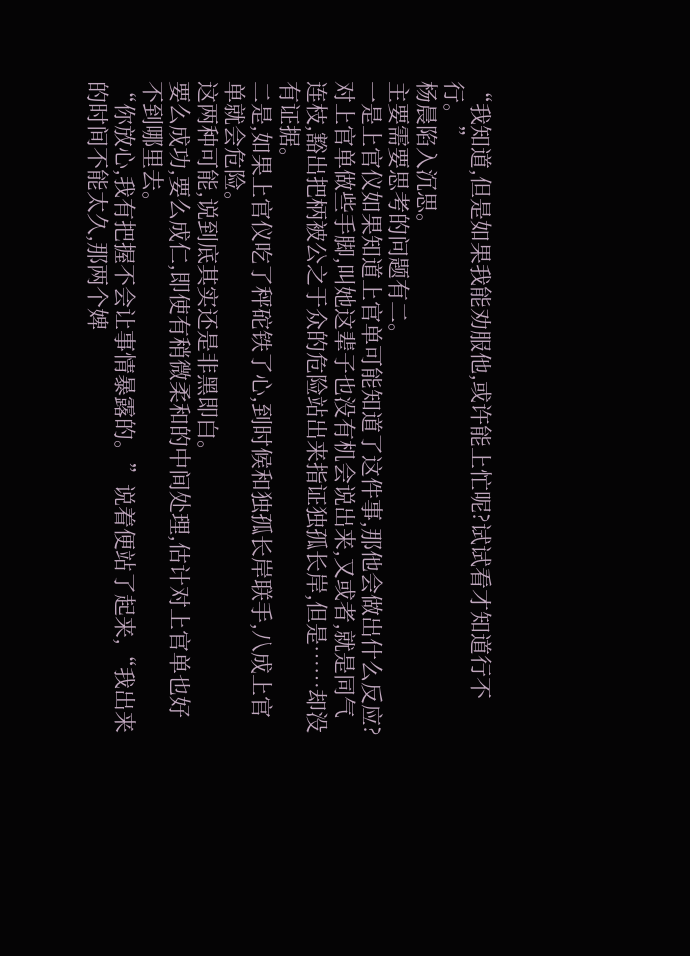“我知道,但是如果我能劝服他,或许能上忙呢?试试看才知道行不行。”
杨晨陷入沉思。
主要需要思考的问题有二。
一是上官仪如果知道上官单可能知道了这件事,那他会做出什么反应?对上官单做些手脚,叫她这辈子也没有机会说出来,又或者,就是同气连枝,豁出把柄被公之于众的危险站出来指证独孤长岸,但是……却没有证据。
二是,如果上官仪吃了秤砣铁了心,到时候和独孤长岸联手,八成上官单就会危险。
这两种可能,说到底其实还是非黑即白。
要么成功,要么成仁,即使有稍微柔和的中间处理,估计对上官单也好不到哪里去。
“你放心,我有把握不会让事情暴露的。”说着便站了起来,“我出来的时间不能太久,那两个婢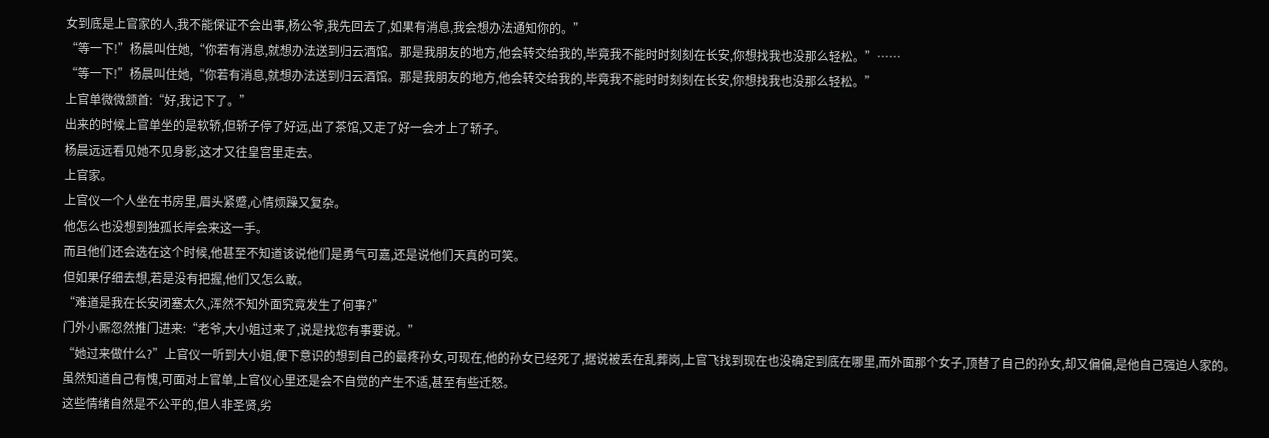女到底是上官家的人,我不能保证不会出事,杨公爷,我先回去了,如果有消息,我会想办法通知你的。”
“等一下!”杨晨叫住她,“你若有消息,就想办法送到归云酒馆。那是我朋友的地方,他会转交给我的,毕竟我不能时时刻刻在长安,你想找我也没那么轻松。”……
“等一下!”杨晨叫住她,“你若有消息,就想办法送到归云酒馆。那是我朋友的地方,他会转交给我的,毕竟我不能时时刻刻在长安,你想找我也没那么轻松。”
上官单微微颔首:“好,我记下了。”
出来的时候上官单坐的是软轿,但轿子停了好远,出了茶馆,又走了好一会才上了轿子。
杨晨远远看见她不见身影,这才又往皇宫里走去。
上官家。
上官仪一个人坐在书房里,眉头紧蹙,心情烦躁又复杂。
他怎么也没想到独孤长岸会来这一手。
而且他们还会选在这个时候,他甚至不知道该说他们是勇气可嘉,还是说他们天真的可笑。
但如果仔细去想,若是没有把握,他们又怎么敢。
“难道是我在长安闭塞太久,浑然不知外面究竟发生了何事?”
门外小厮忽然推门进来:“老爷,大小姐过来了,说是找您有事要说。”
“她过来做什么?”上官仪一听到大小姐,便下意识的想到自己的最疼孙女,可现在,他的孙女已经死了,据说被丢在乱葬岗,上官飞找到现在也没确定到底在哪里,而外面那个女子,顶替了自己的孙女,却又偏偏,是他自己强迫人家的。
虽然知道自己有愧,可面对上官单,上官仪心里还是会不自觉的产生不适,甚至有些迁怒。
这些情绪自然是不公平的,但人非圣贤,劣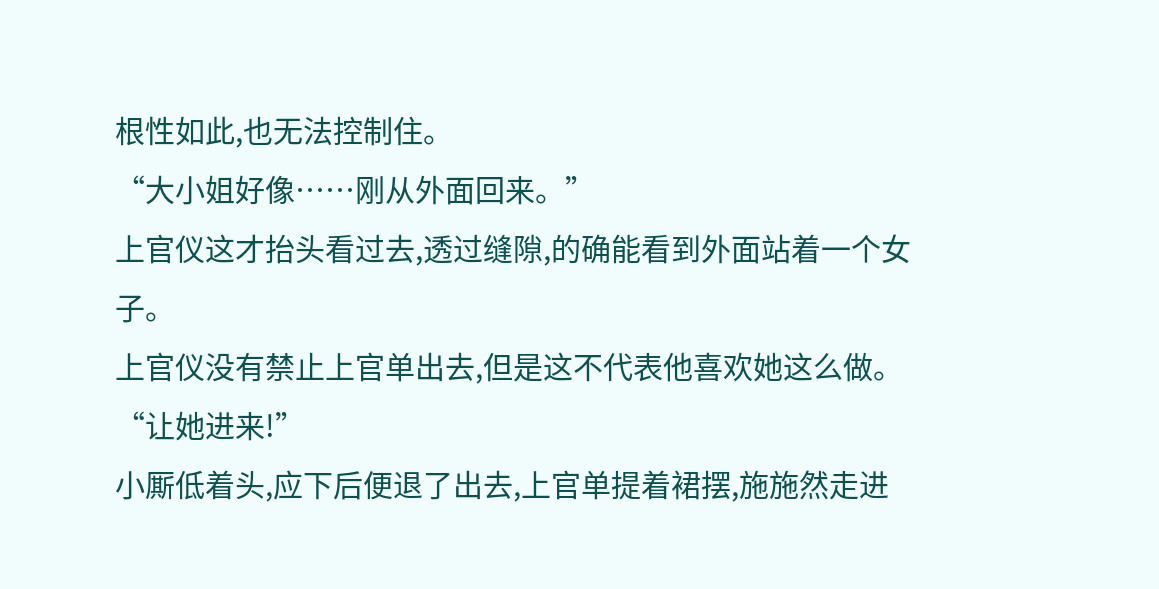根性如此,也无法控制住。
“大小姐好像……刚从外面回来。”
上官仪这才抬头看过去,透过缝隙,的确能看到外面站着一个女子。
上官仪没有禁止上官单出去,但是这不代表他喜欢她这么做。
“让她进来!”
小厮低着头,应下后便退了出去,上官单提着裙摆,施施然走进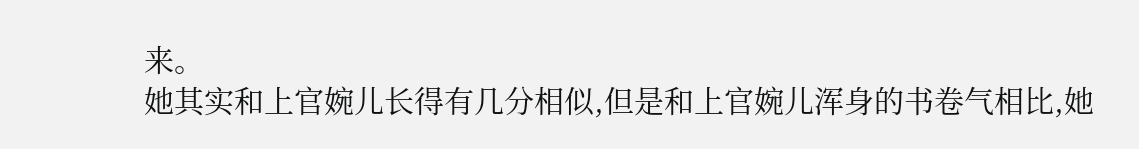来。
她其实和上官婉儿长得有几分相似,但是和上官婉儿浑身的书卷气相比,她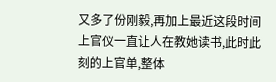又多了份刚毅,再加上最近这段时间上官仪一直让人在教她读书,此时此刻的上官单,整体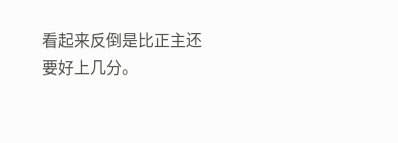看起来反倒是比正主还要好上几分。